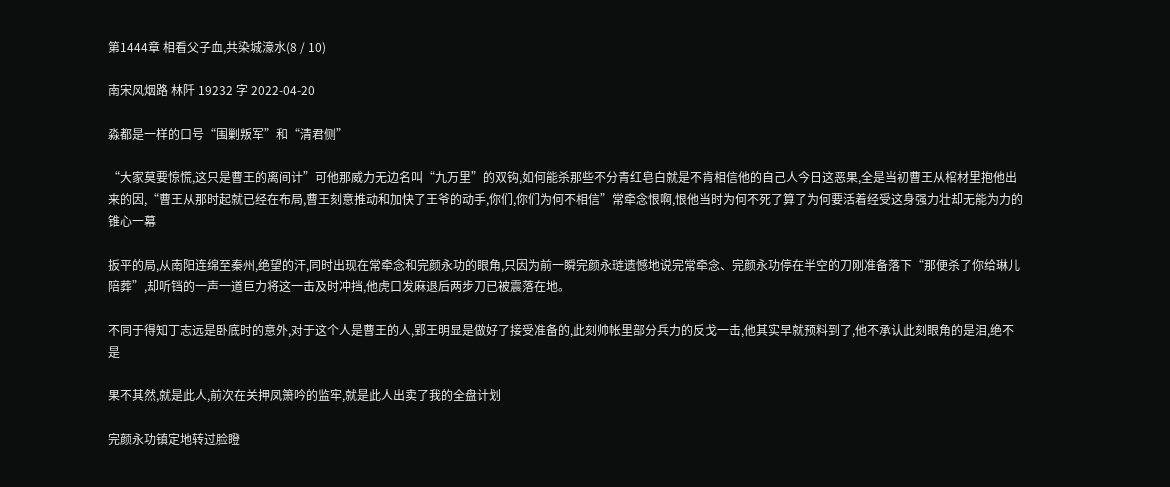第1444章 相看父子血,共染城濠水(8 / 10)

南宋风烟路 林阡 19232 字 2022-04-20

淼都是一样的口号“围剿叛军”和“清君侧”

“大家莫要惊慌,这只是曹王的离间计”可他那威力无边名叫“九万里”的双钩,如何能杀那些不分青红皂白就是不肯相信他的自己人今日这恶果,全是当初曹王从棺材里抱他出来的因,“曹王从那时起就已经在布局,曹王刻意推动和加快了王爷的动手,你们,你们为何不相信”常牵念恨啊,恨他当时为何不死了算了为何要活着经受这身强力壮却无能为力的锥心一幕

扳平的局,从南阳连绵至秦州,绝望的汗,同时出现在常牵念和完颜永功的眼角,只因为前一瞬完颜永琏遗憾地说完常牵念、完颜永功停在半空的刀刚准备落下“那便杀了你给琳儿陪葬”,却听铛的一声一道巨力将这一击及时冲挡,他虎口发麻退后两步刀已被震落在地。

不同于得知丁志远是卧底时的意外,对于这个人是曹王的人,郢王明显是做好了接受准备的,此刻帅帐里部分兵力的反戈一击,他其实早就预料到了,他不承认此刻眼角的是泪,绝不是

果不其然,就是此人,前次在关押凤箫吟的监牢,就是此人出卖了我的全盘计划

完颜永功镇定地转过脸瞪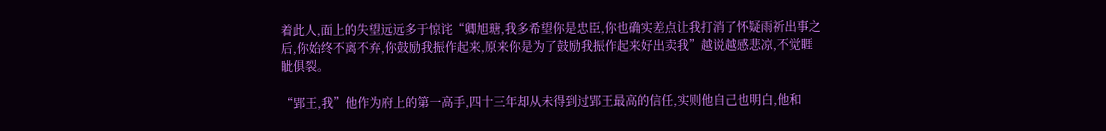着此人,面上的失望远远多于惊诧“卿旭瑭,我多希望你是忠臣,你也确实差点让我打消了怀疑雨祈出事之后,你始终不离不弃,你鼓励我振作起来,原来你是为了鼓励我振作起来好出卖我”越说越感悲凉,不觉睚眦俱裂。

“郢王,我”他作为府上的第一高手,四十三年却从未得到过郢王最高的信任,实则他自己也明白,他和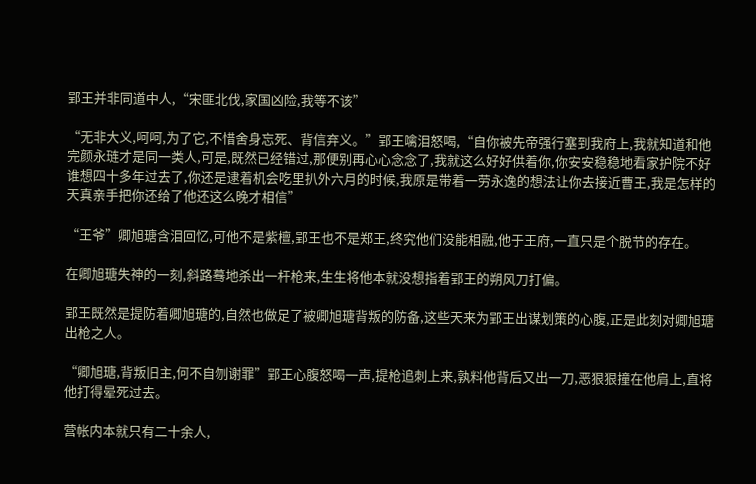郢王并非同道中人,“宋匪北伐,家国凶险,我等不该”

“无非大义,呵呵,为了它,不惜舍身忘死、背信弃义。”郢王噙泪怒喝,“自你被先帝强行塞到我府上,我就知道和他完颜永琏才是同一类人,可是,既然已经错过,那便别再心心念念了,我就这么好好供着你,你安安稳稳地看家护院不好谁想四十多年过去了,你还是逮着机会吃里扒外六月的时候,我原是带着一劳永逸的想法让你去接近曹王,我是怎样的天真亲手把你还给了他还这么晚才相信”

“王爷”卿旭瑭含泪回忆,可他不是紫檀,郢王也不是郑王,终究他们没能相融,他于王府,一直只是个脱节的存在。

在卿旭瑭失神的一刻,斜路蓦地杀出一杆枪来,生生将他本就没想指着郢王的朔风刀打偏。

郢王既然是提防着卿旭瑭的,自然也做足了被卿旭瑭背叛的防备,这些天来为郢王出谋划策的心腹,正是此刻对卿旭瑭出枪之人。

“卿旭瑭,背叛旧主,何不自刎谢罪”郢王心腹怒喝一声,提枪追刺上来,孰料他背后又出一刀,恶狠狠撞在他肩上,直将他打得晕死过去。

营帐内本就只有二十余人,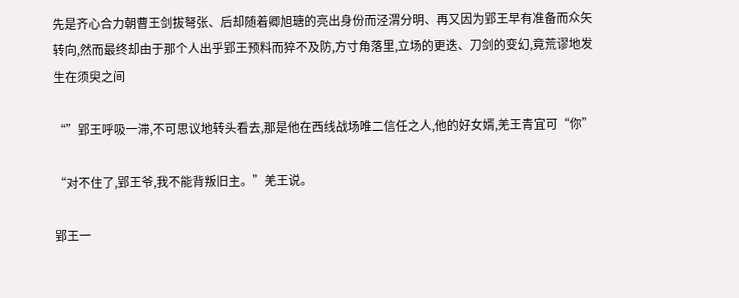先是齐心合力朝曹王剑拔弩张、后却随着卿旭瑭的亮出身份而泾渭分明、再又因为郢王早有准备而众矢转向,然而最终却由于那个人出乎郢王预料而猝不及防,方寸角落里,立场的更迭、刀剑的变幻,竟荒谬地发生在须臾之间

“”郢王呼吸一滞,不可思议地转头看去,那是他在西线战场唯二信任之人,他的好女婿,羌王青宜可“你”

“对不住了,郢王爷,我不能背叛旧主。”羌王说。

郢王一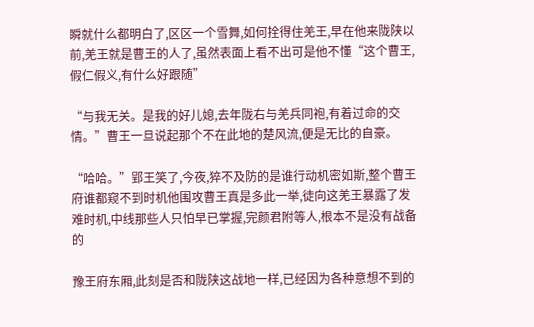瞬就什么都明白了,区区一个雪舞,如何拴得住羌王,早在他来陇陕以前,羌王就是曹王的人了,虽然表面上看不出可是他不懂“这个曹王,假仁假义,有什么好跟随”

“与我无关。是我的好儿媳,去年陇右与羌兵同袍,有着过命的交情。”曹王一旦说起那个不在此地的楚风流,便是无比的自豪。

“哈哈。”郢王笑了,今夜,猝不及防的是谁行动机密如斯,整个曹王府谁都窥不到时机他围攻曹王真是多此一举,徒向这羌王暴露了发难时机,中线那些人只怕早已掌握,完颜君附等人,根本不是没有战备的

豫王府东厢,此刻是否和陇陕这战地一样,已经因为各种意想不到的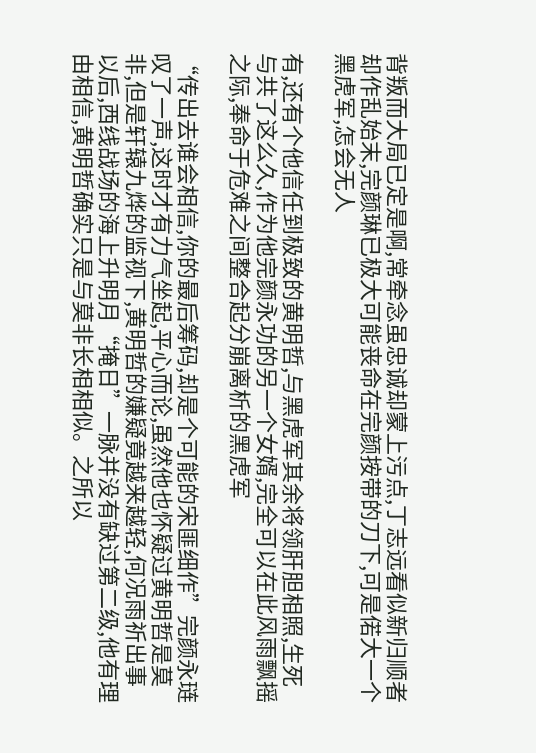背叛而大局已定是啊,常牵念虽忠诚却蒙上污点,丁志远看似新归顺者却作乱始末,完颜琳已极大可能丧命在完颜按带的刀下,可是偌大一个黑虎军,怎会无人

有,还有个他信任到极致的黄明哲,与黑虎军其余将领肝胆相照,生死与共了这么久,作为他完颜永功的另一个女婿,完全可以在此风雨飘摇之际,奉命于危难之间整合起分崩离析的黑虎军

“传出去谁会相信,你的最后筹码,却是个可能的宋匪细作”完颜永琏叹了一声,这时才有力气坐起,平心而论,虽然他也怀疑过黄明哲是莫非,但是轩辕九烨的监视下,黄明哲的嫌疑竟越来越轻,何况雨祈出事以后,西线战场的海上升明月“掩日”一脉并没有缺过第二级,他有理由相信,黄明哲确实只是与莫非长相相似。之所以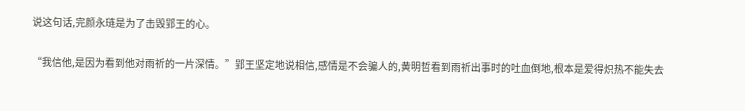说这句话,完颜永琏是为了击毁郢王的心。

“我信他,是因为看到他对雨祈的一片深情。”郢王坚定地说相信,感情是不会骗人的,黄明哲看到雨祈出事时的吐血倒地,根本是爱得炽热不能失去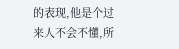的表现,他是个过来人不会不懂,所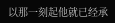以那一刻起他就已经承